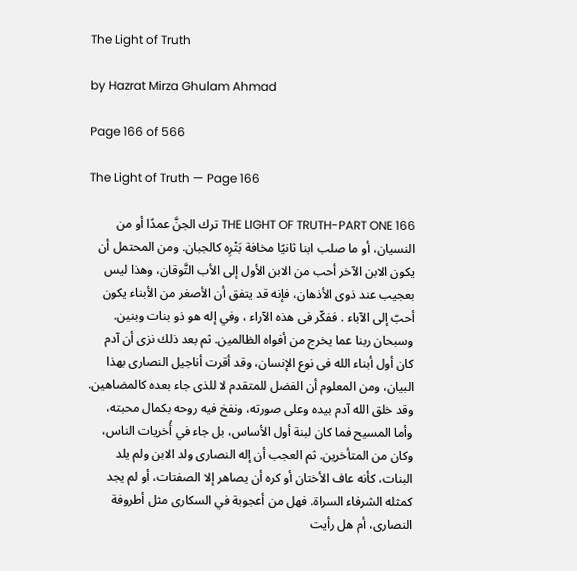The Light of Truth

by Hazrat Mirza Ghulam Ahmad

Page 166 of 566

The Light of Truth — Page 166

166 THE LIGHT OF TRUTH-PART ONE ترك الجنَّ عمدًا أو من النسيان، أو ما صلب ابنا ثانيًا مخافة بَتْرِه كالجبان. ومن المحتمل أن يكون الابن الآخر أحب من الابن الأول إلى الأب التَّوقان، وهذا ليس بعجيب عند ذوى الأذهان، فإنه قد يتفق أن الأصغر من الأبناء يكون أحبّ إلى الآباء . ففكّر فى هذه الآراء ، وفي إله هو ذو بنات وبنين. وسبحان ربنا عما يخرج من أفواه الظالمين. ثم بعد ذلك نزى أن آدم كان أول أبناء الله فى نوع الإنسان، وقد أقرت أناجيل النصارى بهذا البيان، ومن المعلوم أن الفضل للمتقدم لا للذى جاء بعده كالمضاهين. وقد خلق الله آدم بيده وعلى صورته، ونفخ فيه روحه بكمال محبته، وأما المسيح فما كان لبنة أول الأساس، بل جاء في أُخريات الناس، وكان من المتأخرين. ثم العجب أن إله النصارى ولد الابن ولم يلد البنات، كأنه عاف الأختان أو كره أن يصاهر إلا الصفتات، أو لم يجد كمثله الشرفاء السراة. فهل من أعجوبة في السكارى مثل أطروفة النصارى، أم هل رأيت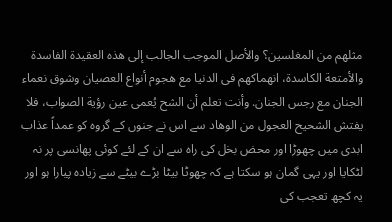مثلهم من المغلسين؟ والأصل الموجب الجالب إلى هذه العقيدة الفاسدة والأمتعة الكاسدة، انهماكهم فى الدنيا مع هجوم أنواع العصيان وشوق نعماء الجنان مع رجس الجنان. وأنت تعلم أن الشح يُعمى عين رؤية الصواب، فلا يفتش الشحيح العجول من الوهاد سے اس نے جنوں کے گروہ کو عمداً عذاب ابدی میں چھوڑا اور محض بخل کی راہ سے ان کے لئے کوئی پھانسی پر نہ لٹکایا اور یہی گمان ہو سکتا ہے کہ چھوٹا بیٹا بڑے بیٹے سے زیادہ پیارا ہو اور یہ کچھ تعجب کی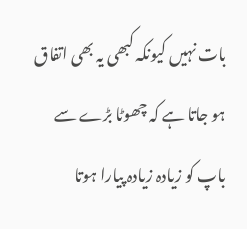بات نہیں کیونکہ کبھی یہ بھی اتفاق ہو جاتا ہے کہ چھوٹا بڑے سے باپ کو زیادہ زیادہ پیارا ہوتا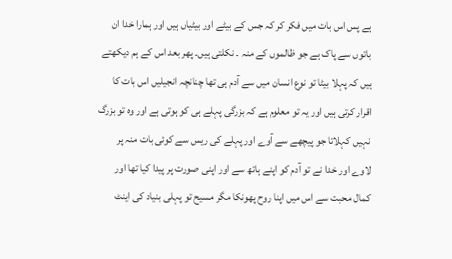ہے پس اس بات میں فکر کر کہ جس کے بیٹے اور بیٹیاں ہیں اور ہمارا خدا ان باتوں سے پاک ہے جو ظالموں کے منہ ۔ نکلتی ہیں۔ پھر بعد اس کے ہم دیکھتے ہیں کہ پہلا بیٹا تو نوع انسان میں سے آدم ہی تھا چنانچہ انجیلیں اس بات کا اقرار کرتی ہیں اور یہ تو معلوم ہے کہ بزرگی پہلے ہی کو ہوتی ہے اور وہ تو بزرگ نہیں کہلاتا جو پیچھے سے آوے اور پہلے کی ریس سے کوئی بات منہ پر لاوے اور خدا نے تو آدم کو اپنے ہاتھ سے اور اپنی صورت پر پیدا کیا تھا اور کمال محبت سے اس میں اپنا روح پھونکا مگر مسیح تو پہلی بنیاد کی اینٹ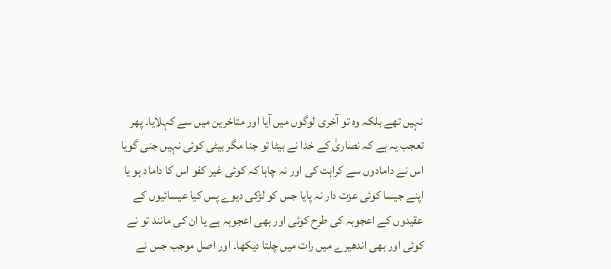نہیں تھے بلکہ وہ تو آخری لوگوں میں آیا اور متاخرین میں سے کہلایا۔ پھر تعجب یہ ہے کہ نصاریٰ کے خدا نے بیٹا تو جنا مگر بیٹی کوئی نہیں جنی گویا اس نے دامادوں سے کراہت کی اور نہ چاہا کہ کوئی غیر کفو اس کا داماد ہو یا اپنے جیسا کوئی عزت دار نہ پایا جس کو لڑکی دیوے پس کیا عیسائیوں کے عقیدوں کے اعجوبہ کی طرح کوئی اور بھی اعجوبہ ہے یا ان کی مانند تو نے کوئی اور بھی اندھیرے میں رات میں چلتا دیکھا۔ اور اصل موجب جس نے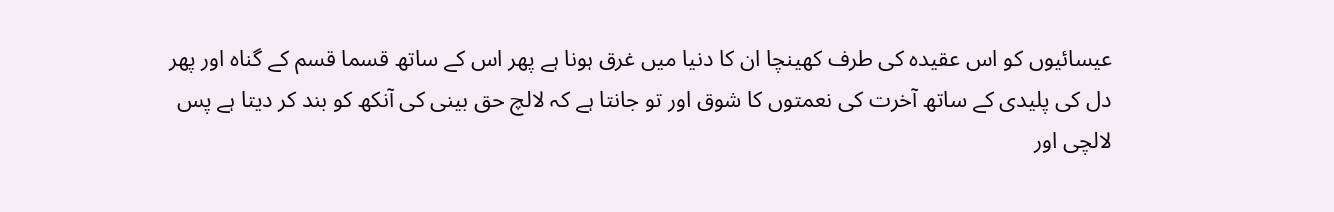عیسائیوں کو اس عقیدہ کی طرف کھینچا ان کا دنیا میں غرق ہونا ہے پھر اس کے ساتھ قسما قسم کے گناہ اور پھر دل کی پلیدی کے ساتھ آخرت کی نعمتوں کا شوق اور تو جانتا ہے کہ لالچ حق بینی کی آنکھ کو بند کر دیتا ہے پس لالچی اور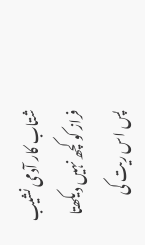شتاب کار آدمی نشیب فراز کو کچھ نہیں دیکھتا پس اس ریت کی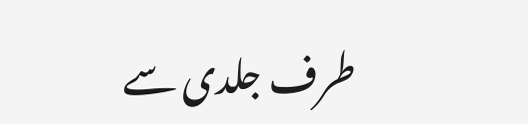طرف جلدی سے